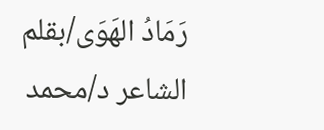رَمَادُ الهَوَى/بقلم الشاعر د/محمد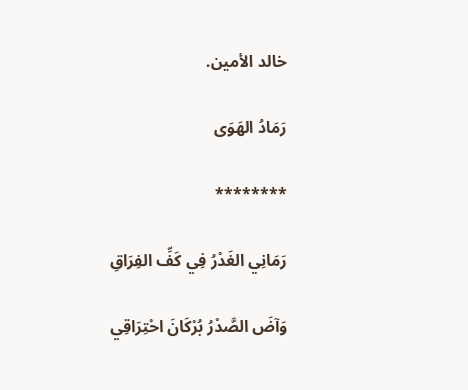خالد الأمين.

رَمَادُ الهَوَى

********

رَمَانِي الغَدْرُ فِي كَفِّ الفِرَاقِ

وَآضَ الصَّدْرُ بُرْكَانَ احْتِرَاقِي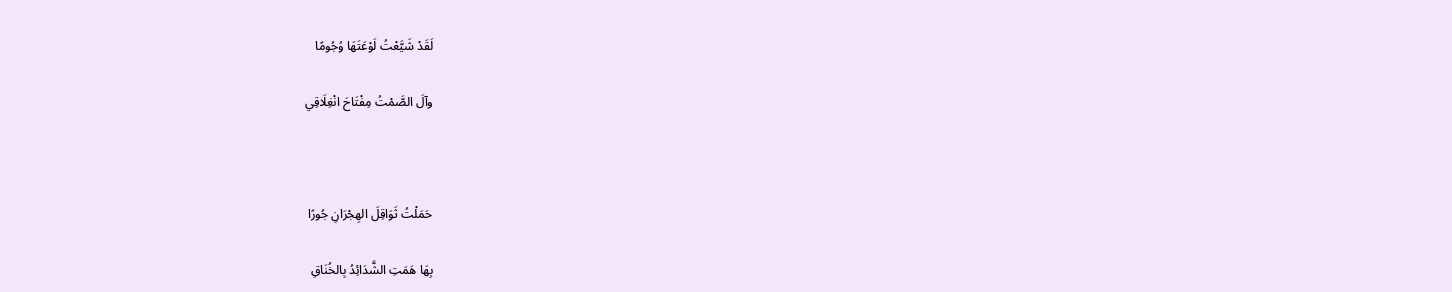لَقَدْ شَيَّعْتُ لَوْعَتَهَا وُجُومًا

وآلَ الصَّمْتُ مِفْتَاحَ انْغِلَاقِي



حَمَلْتُ ثَوَاقِلَ الهِجْرَانِ جُورًا

بِهَا هَمَتِ الشَّدَائِدُ بِالخُنَاقِ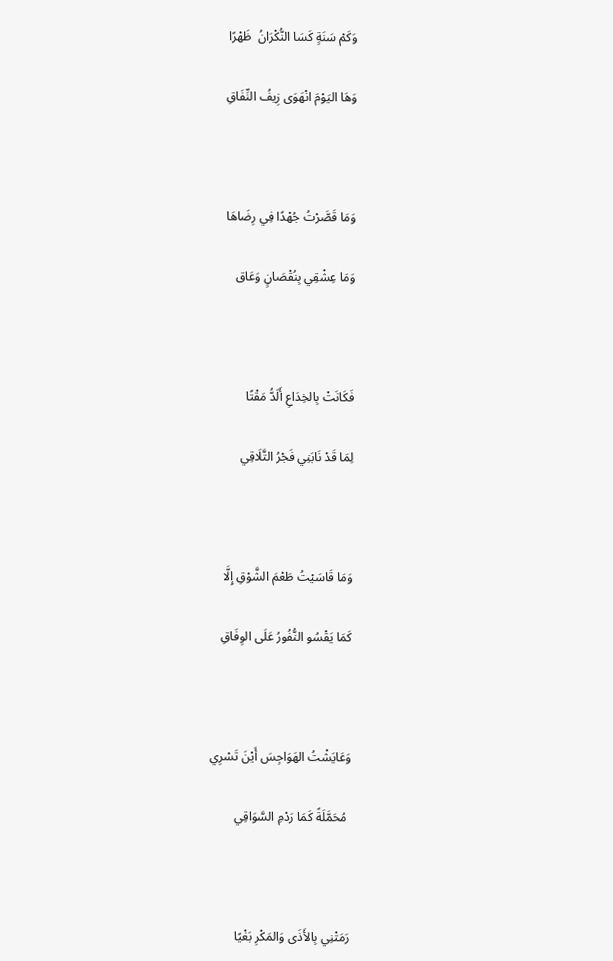وَكَمْ سَنَةٍ كَسَا النُّكْرَانُ  ظَهْرًا

وَهَا اليَوْمَ انْهَوَى زِيفُ النِّفَاقِ



وَمَا قَصَّرْتُ جُهْدًا فِي رِضَاهَا

وَمَا عِشْقِي بِنُقْصَانٍ وَعَاق



فَكَانَتْ بِالخِدَاعِ أَلَدُّ مَقْتًا

لِمَا قَدْ نَابَنِي فَجْرُ التَّلَاقِي



وَمَا قَاسَيْتُ طَعْمَ الشَّوْقِ إِلَّا

كَمَا يَقْسُو النُّفُورُ عَلَى الوِفَاقِ



وَعَايَشْتُ الهَوَاجِسَ أَيْنَ تَسْرِي

 مُحَمَّلَةً كَمَا رَدْمِ السَّوَاقِي



رَمَتْنِي بِالأَذَى وَالمَكْرِ بَغْيًا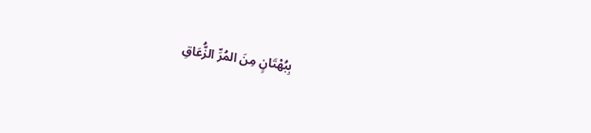بِبُهْتَانٍ مِنَ المُرِّ الزُّعَاقِ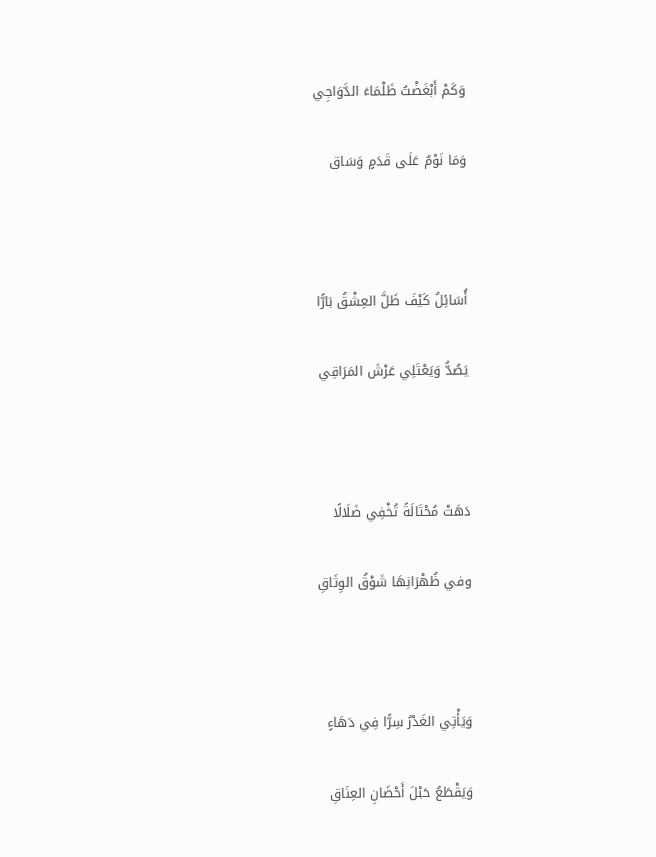وَكَمْ أَبْغَضْتُ ظَلْمَاءَ الدَّوَاجِي

وَمَا نَوْمٌ عَلَى قَدَمٍ وَسَاق



أُسَائِلُ كَيْفَ ظَلَّ العِشْقُ بَارًّا

يَصُدُّ وَيَعْتَلِي عَرْشَ المَرَاقِي



دَهَتْ مُحْتَالَةً تُخْفِي ضَلَالًا

وفي ظُهْرَانِهَا شَوْقُ الوِثَاقِ



وَيَأْتِي الغَدْرُ سِرًّا فِي دَهَاءٍ

وَيَقْطَعُ حَبْلَ أَحْضَانِ العِنَاقِ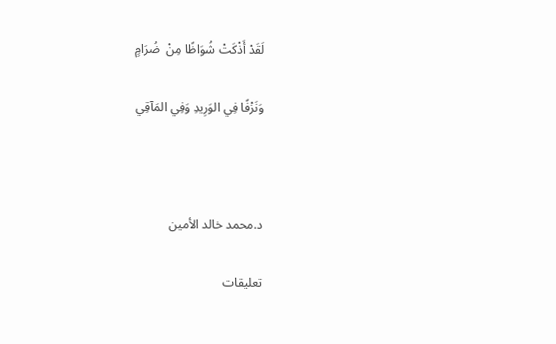لَقَدْ أَذْكَتْ شُوَاظًا مِنْ  ضُرَامٍ

وَنَزْفًا فِي الوَرِيدِ وَفِي المَآقِي



د.محمد خالد الأمين

تعليقات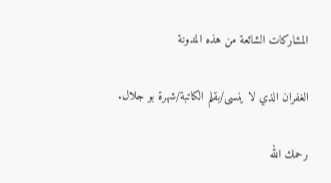المشاركات الشائعة من هذه المدونة

الغفران الذي لا ينسى/بقلم الكاتبة/شهرة بو جلال.

رحمك الله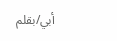أبي/بقلم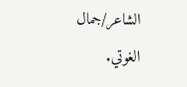الشاعر/جمال الغوتي.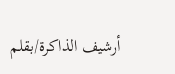أرشيف الذاكرة/بقلم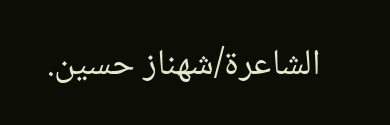الشاعرة/شهناز حسين.